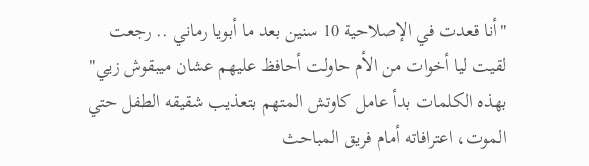"أنا قعدت في الإصلاحية 10 سنين بعد ما أبويا رماني .. رجعت لقيت ليا أخوات من الأم حاولت أحافظ عليهم عشان ميبقوش زيي" بهذه الكلمات بدأ عامل كاوتش المتهم بتعذيب شقيقه الطفل حتي الموت، اعترافاته أمام فريق المباحث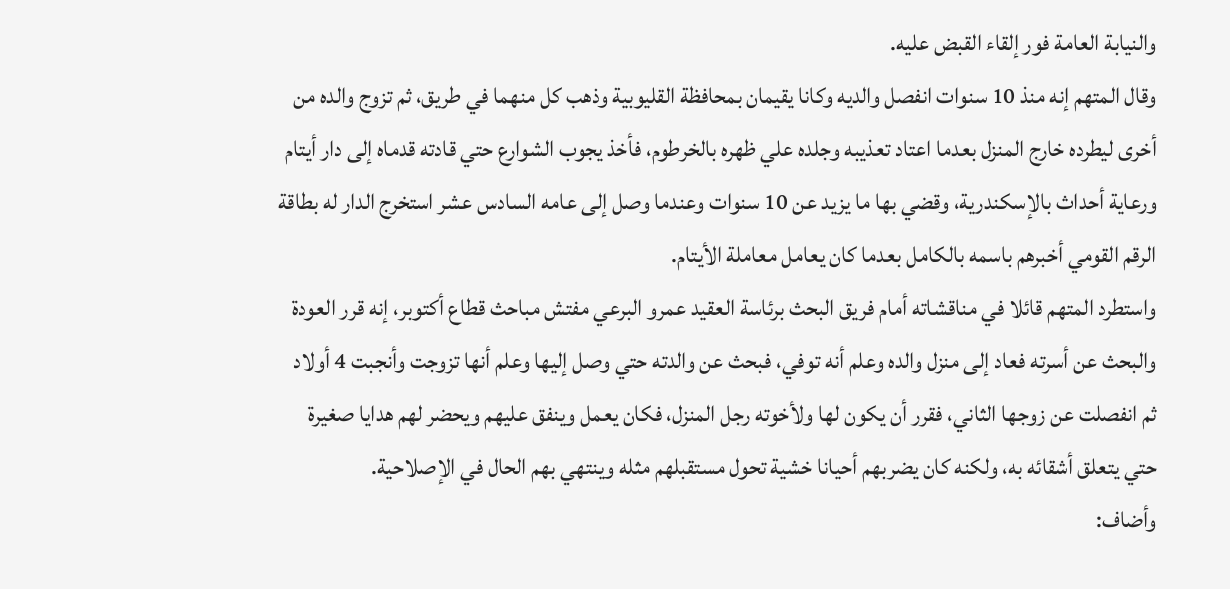والنيابة العامة فور إلقاء القبض عليه.
وقال المتهم إنه منذ 10 سنوات انفصل والديه وكانا يقيمان بمحافظة القليوبية وذهب كل منهما في طريق، ثم تزوج والده من أخرى ليطرده خارج المنزل بعدما اعتاد تعذيبه وجلده علي ظهره بالخرطوم، فأخذ يجوب الشوارع حتي قادته قدماه إلى دار أيتام ورعاية أحداث بالإسكندرية، وقضي بها ما يزيد عن 10 سنوات وعندما وصل إلى عامه السادس عشر استخرج الدار له بطاقة الرقم القومي أخبرهم باسمه بالكامل بعدما كان يعامل معاملة الأيتام.
واستطرد المتهم قائلا في مناقشاته أمام فريق البحث برئاسة العقيد عمرو البرعي مفتش مباحث قطاع أكتوبر، إنه قرر العودة والبحث عن أسرته فعاد إلى منزل والده وعلم أنه توفي، فبحث عن والدته حتي وصل إليها وعلم أنها تزوجت وأنجبت 4 أولاد ثم انفصلت عن زوجها الثاني، فقرر أن يكون لها ولأخوته رجل المنزل، فكان يعمل وينفق عليهم ويحضر لهم هدايا صغيرة حتي يتعلق أشقائه به، ولكنه كان يضربهم أحيانا خشية تحول مستقبلهم مثله وينتهي بهم الحال في الإصلاحية.
وأضاف: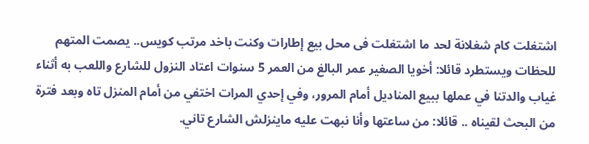اشتغلت كام شغلانة لحد ما اشتغلت فى محل بيع إطارات وكنت باخد مرتب كويس.. يصمت المتهم للحظات ويستطرد قائلا: أخويا الصغير عمر البالغ من العمر 5 سنوات اعتاد النزول للشارع واللعب به أثناء غياب والدتنا في عملها ببيع المناديل أمام المرور، وفي إحدي المرات اختفي من أمام المنزل تاه وبعد فترة من البحث لقيناه .. قائلا: من ساعتها وأنا نبهت عليه ماينزلش الشارع تاني.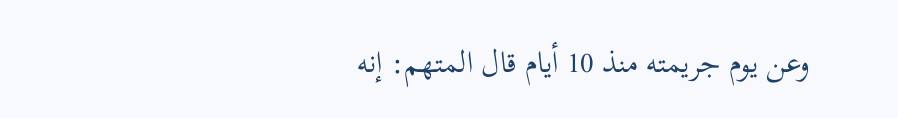وعن يوم جريمته منذ 10 أيام قال المتهم: إنه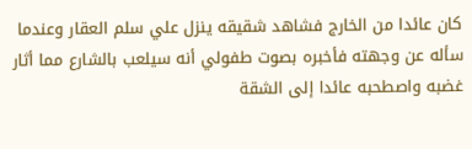كان عائدا من الخارج فشاهد شقيقه ينزل علي سلم العقار وعندما سأله عن وجهته فأخبره بصوت طفولي أنه سيلعب بالشارع مما أثار غضبه واصطحبه عائدا إلى الشقة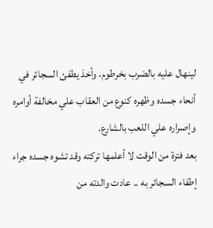لينهال عليه بالضرب بخرطوم، وأخذ يطفئ السجائر في أنحاء جسده وظهره كنوع من العقاب علي مخالفة أوامره وإصراره علي اللعب بالشارع.
بعد فترة من الوقت لا أعلمها تركته وقد تشوه جسده جراء إطفاء السجائر به .. عادت والدته من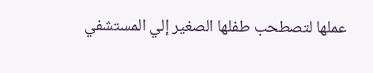عملها لتصطحب طفلها الصغير إلي المستشفي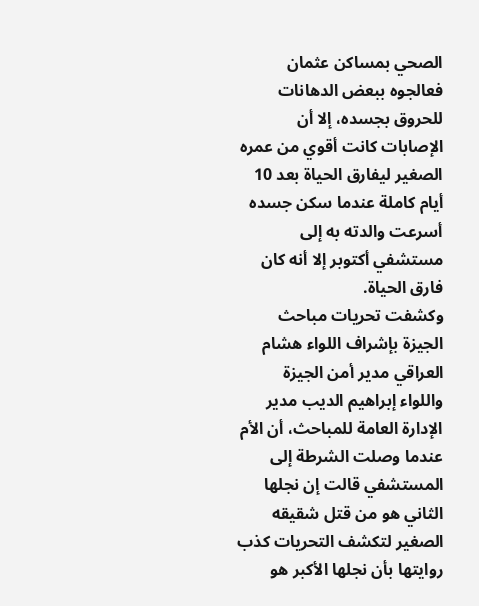الصحي بمساكن عثمان فعالجوه ببعض الدهانات للحروق بجسده، إلا أن الإصابات كانت أقوي من عمره الصغير ليفارق الحياة بعد 10 أيام كاملة عندما سكن جسده أسرعت والدته به إلى مستشفي أكتوبر إلا أنه كان فارق الحياة.
وكشفت تحريات مباحث الجيزة بإشراف اللواء هشام العراقي مدير أمن الجيزة واللواء إبراهيم الديب مدير الإدارة العامة للمباحث، أن الأم عندما وصلت الشرطة إلى المستشفي قالت إن نجلها الثاني هو من قتل شقيقه الصغير لتكشف التحريات كذب روايتها بأن نجلها الأكبر هو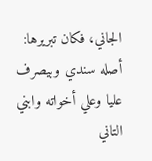الجاني، فكان تبريرها: أصله سندي وبيصرف عليا وعلي أخواته وابني التاني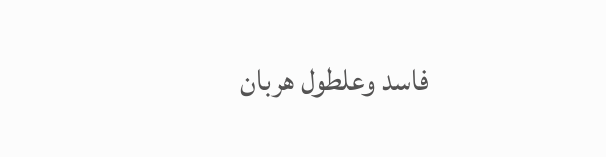فاسد وعلطول هربان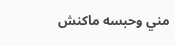مني وحبسه ماكنش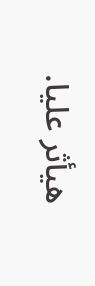هيأثر عليا.